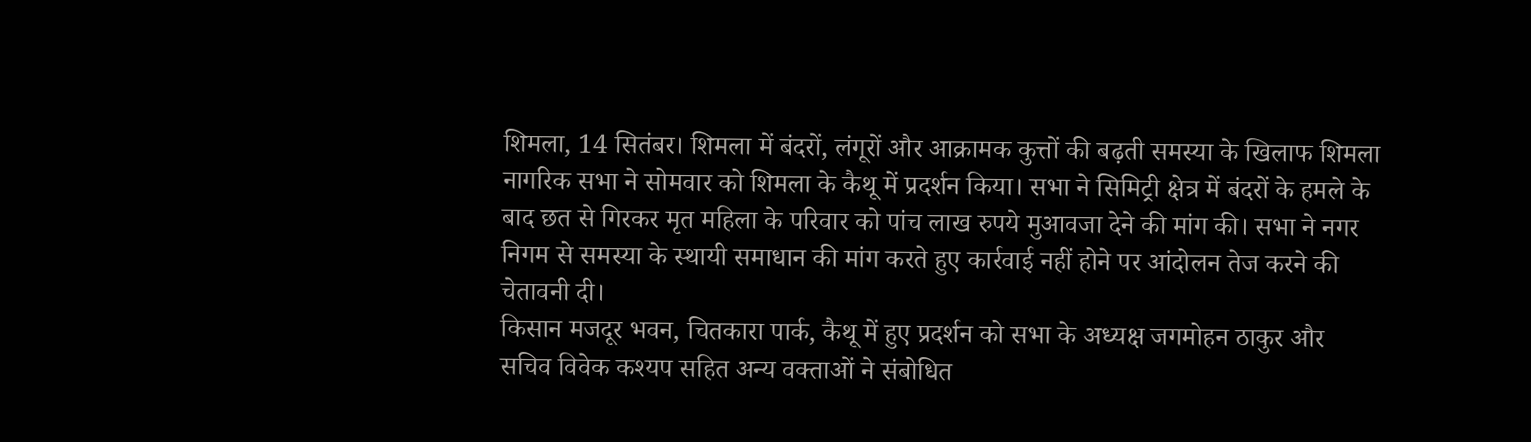शिमला, 14 सितंबर। शिमला में बंदरों, लंगूरों और आक्रामक कुत्तों की बढ़ती समस्या के खिलाफ शिमला नागरिक सभा ने सोमवार को शिमला के कैथू में प्रदर्शन किया। सभा ने सिमिट्री क्षेत्र में बंदरों के हमले के बाद छत से गिरकर मृत महिला के परिवार को पांच लाख रुपये मुआवजा देने की मांग की। सभा ने नगर निगम से समस्या के स्थायी समाधान की मांग करते हुए कार्रवाई नहीं होने पर आंदोलन तेज करने की चेतावनी दी।
किसान मजदूर भवन, चितकारा पार्क, कैथू में हुए प्रदर्शन को सभा के अध्यक्ष जगमोहन ठाकुर और सचिव विवेक कश्यप सहित अन्य वक्ताओं ने संबोधित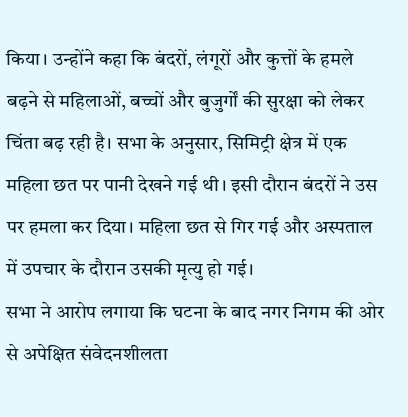किया। उन्होंने कहा कि बंदरों, लंगूरों और कुत्तों के हमले बढ़ने से महिलाओं, बच्चों और बुजुर्गों की सुरक्षा को लेकर चिंता बढ़ रही है। सभा के अनुसार, सिमिट्री क्षेत्र में एक महिला छत पर पानी देखने गई थी। इसी दौरान बंदरों ने उस पर हमला कर दिया। महिला छत से गिर गई और अस्पताल में उपचार के दौरान उसकी मृत्यु हो गई।
सभा ने आरोप लगाया कि घटना के बाद नगर निगम की ओर से अपेक्षित संवेदनशीलता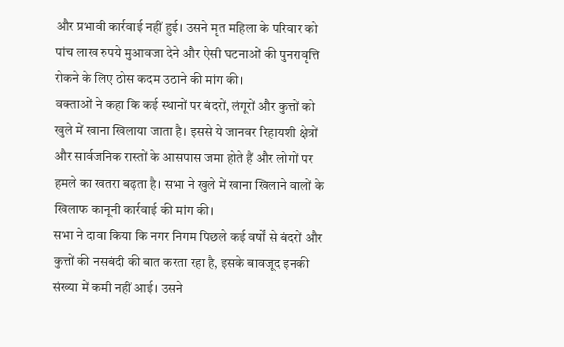और प्रभावी कार्रवाई नहीं हुई। उसने मृत महिला के परिवार को पांच लाख रुपये मुआवजा देने और ऐसी घटनाओं की पुनरावृत्ति रोकने के लिए ठोस कदम उठाने की मांग की।
वक्ताओं ने कहा कि कई स्थानों पर बंदरों, लंगूरों और कुत्तों को खुले में खाना खिलाया जाता है। इससे ये जानवर रिहायशी क्षेत्रों और सार्वजनिक रास्तों के आसपास जमा होते हैं और लोगों पर हमले का खतरा बढ़ता है। सभा ने खुले में खाना खिलाने वालों के खिलाफ कानूनी कार्रवाई की मांग की।
सभा ने दावा किया कि नगर निगम पिछले कई वर्षों से बंदरों और कुत्तों की नसबंदी की बात करता रहा है, इसके बावजूद इनकी संख्या में कमी नहीं आई। उसने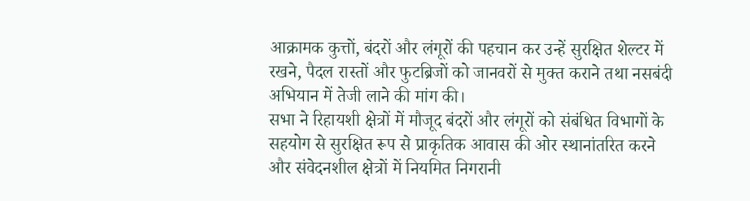आक्रामक कुत्तों, बंदरों और लंगूरों की पहचान कर उन्हें सुरक्षित शेल्टर में रखने, पैदल रास्तों और फुटब्रिजों को जानवरों से मुक्त कराने तथा नसबंदी अभियान में तेजी लाने की मांग की।
सभा ने रिहायशी क्षेत्रों में मौजूद बंदरों और लंगूरों को संबंधित विभागों के सहयोग से सुरक्षित रूप से प्राकृतिक आवास की ओर स्थानांतरित करने और संवेदनशील क्षेत्रों में नियमित निगरानी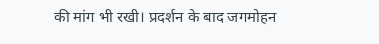की मांग भी रखी। प्रदर्शन के बाद जगमोहन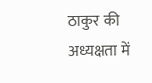ठाकुर की अध्यक्षता में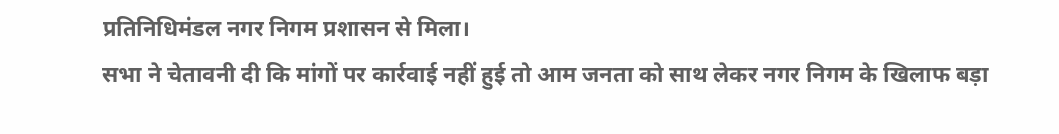प्रतिनिधिमंडल नगर निगम प्रशासन से मिला।
सभा ने चेतावनी दी कि मांगों पर कार्रवाई नहीं हुई तो आम जनता को साथ लेकर नगर निगम के खिलाफ बड़ा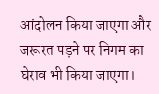आंदोलन किया जाएगा और जरूरत पड़ने पर निगम का घेराव भी किया जाएगा।